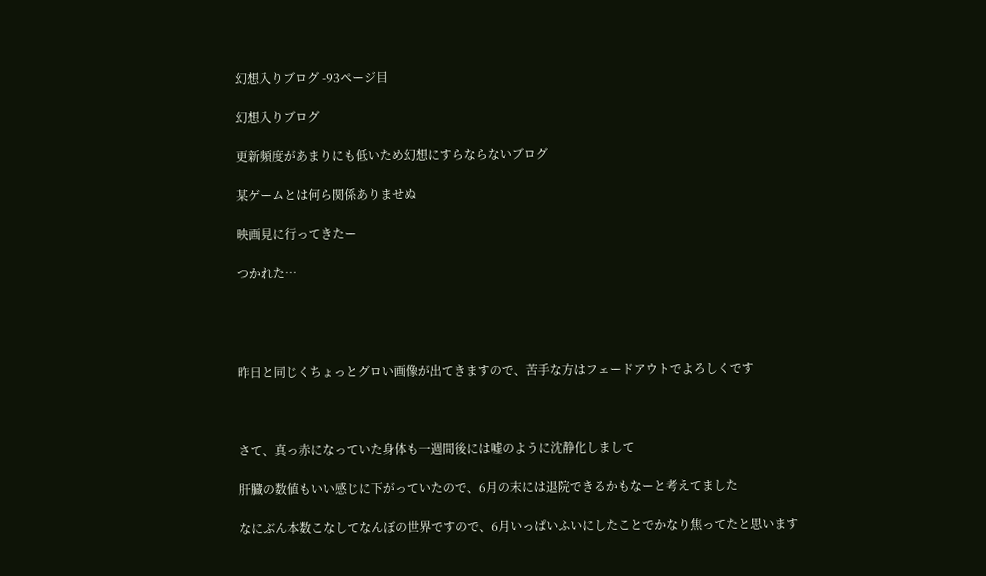幻想入りブログ -93ページ目

幻想入りブログ

更新頻度があまりにも低いため幻想にすらならないブログ

某ゲームとは何ら関係ありませぬ

映画見に行ってきたー

つかれた…




昨日と同じくちょっとグロい画像が出てきますので、苦手な方はフェードアウトでよろしくです



さて、真っ赤になっていた身体も一週間後には嘘のように沈静化しまして

肝臓の数値もいい感じに下がっていたので、6月の末には退院できるかもなーと考えてました

なにぶん本数こなしてなんぼの世界ですので、6月いっぱいふいにしたことでかなり焦ってたと思います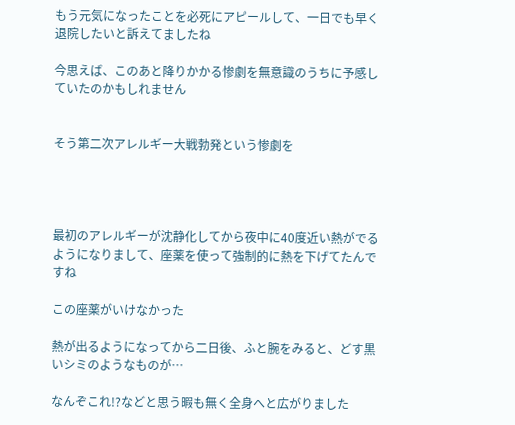もう元気になったことを必死にアピールして、一日でも早く退院したいと訴えてましたね

今思えば、このあと降りかかる惨劇を無意識のうちに予感していたのかもしれません


そう第二次アレルギー大戦勃発という惨劇を




最初のアレルギーが沈静化してから夜中に40度近い熱がでるようになりまして、座薬を使って強制的に熱を下げてたんですね

この座薬がいけなかった

熱が出るようになってから二日後、ふと腕をみると、どす黒いシミのようなものが…

なんぞこれ!?などと思う暇も無く全身へと広がりました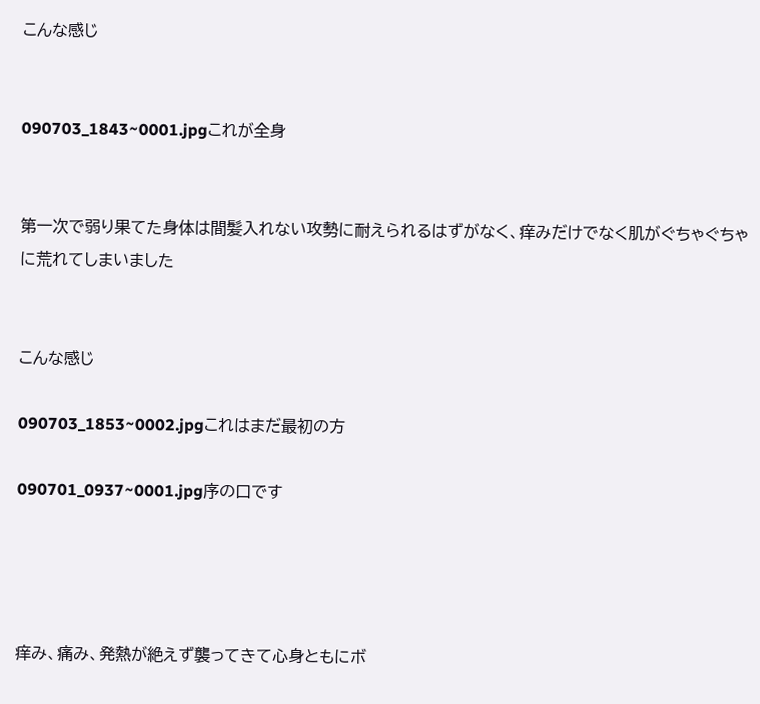こんな感じ


090703_1843~0001.jpgこれが全身


第一次で弱り果てた身体は間髪入れない攻勢に耐えられるはずがなく、痒みだけでなく肌がぐちゃぐちゃに荒れてしまいました


こんな感じ

090703_1853~0002.jpgこれはまだ最初の方

090701_0937~0001.jpg序の口です




痒み、痛み、発熱が絶えず襲ってきて心身ともにボ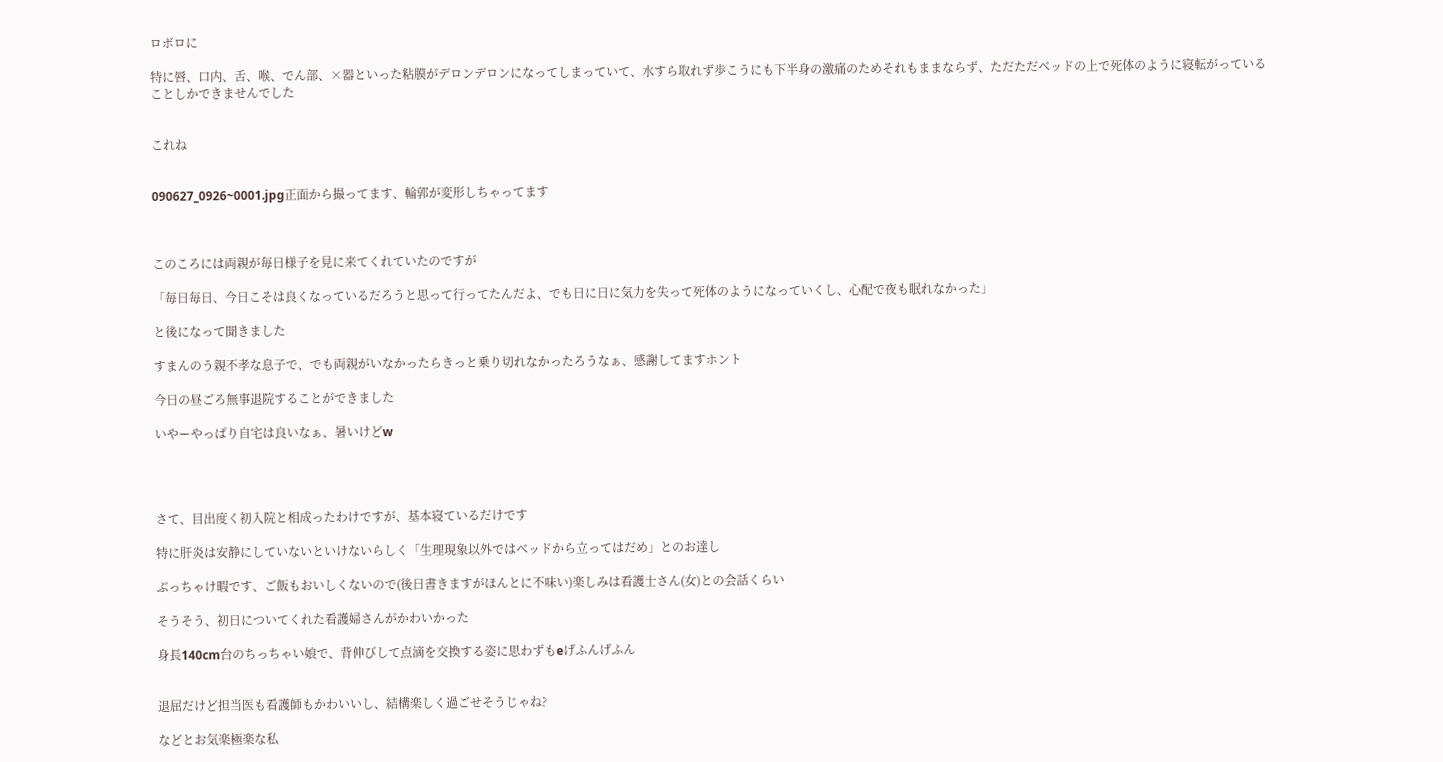ロボロに

特に唇、口内、舌、喉、でん部、×器といった粘膜がデロンデロンになってしまっていて、水すら取れず歩こうにも下半身の激痛のためそれもままならず、ただただベッドの上で死体のように寝転がっていることしかできませんでした


これね


090627_0926~0001.jpg正面から撮ってます、輪郭が変形しちゃってます



このころには両親が毎日様子を見に来てくれていたのですが

「毎日毎日、今日こそは良くなっているだろうと思って行ってたんだよ、でも日に日に気力を失って死体のようになっていくし、心配で夜も眠れなかった」

と後になって聞きました

すまんのう親不孝な息子で、でも両親がいなかったらきっと乗り切れなかったろうなぁ、感謝してますホント

今日の昼ごろ無事退院することができました

いやーやっぱり自宅は良いなぁ、暑いけどw




さて、目出度く初入院と相成ったわけですが、基本寝ているだけです

特に肝炎は安静にしていないといけないらしく「生理現象以外ではベッドから立ってはだめ」とのお達し

ぶっちゃけ暇です、ご飯もおいしくないので(後日書きますがほんとに不味い)楽しみは看護士さん(女)との会話くらい

そうそう、初日についてくれた看護婦さんがかわいかった

身長140cm台のちっちゃい娘で、背伸びして点滴を交換する姿に思わずもeげふんげふん


退屈だけど担当医も看護師もかわいいし、結構楽しく過ごせそうじゃね?

などとお気楽極楽な私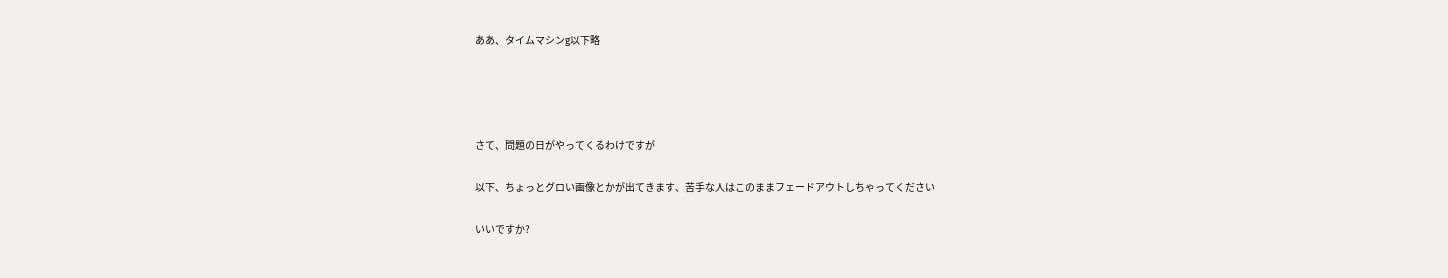ああ、タイムマシンg以下略




さて、問題の日がやってくるわけですが

以下、ちょっとグロい画像とかが出てきます、苦手な人はこのままフェードアウトしちゃってください

いいですか?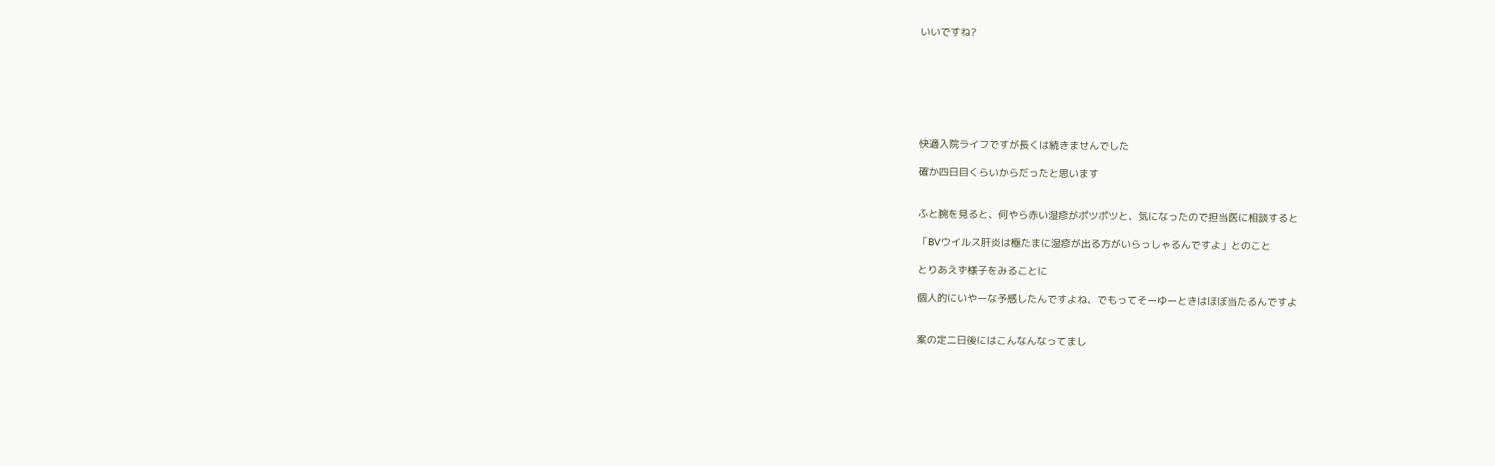いいですね?







快適入院ライフですが長くは続きませんでした

確か四日目くらいからだったと思います


ふと腕を見ると、何やら赤い湿疹がポツポツと、気になったので担当医に相談すると

「BVウイルス肝炎は極たまに湿疹が出る方がいらっしゃるんですよ」とのこと

とりあえず様子をみることに

個人的にいやーな予感したんですよね、でもってそーゆーときはほぼ当たるんですよ


案の定二日後にはこんなんなってまし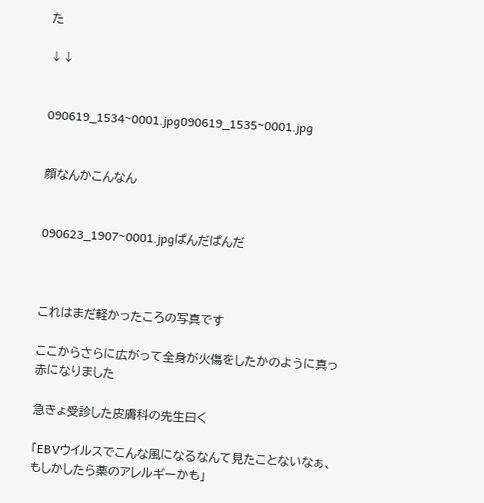た

↓↓


090619_1534~0001.jpg090619_1535~0001.jpg


顔なんかこんなん


090623_1907~0001.jpgぱんだぱんだ



これはまだ軽かったころの写真です

ここからさらに広がって全身が火傷をしたかのように真っ赤になりました

急きょ受診した皮膚科の先生曰く

「EBVウイルスでこんな風になるなんて見たことないなぁ、もしかしたら薬のアレルギーかも」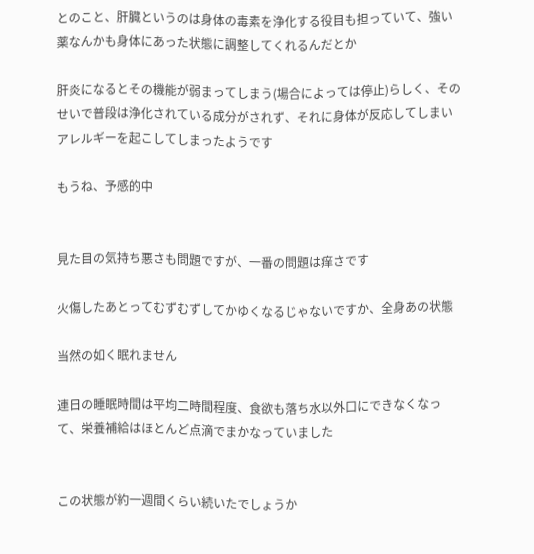とのこと、肝臓というのは身体の毒素を浄化する役目も担っていて、強い薬なんかも身体にあった状態に調整してくれるんだとか

肝炎になるとその機能が弱まってしまう(場合によっては停止)らしく、そのせいで普段は浄化されている成分がされず、それに身体が反応してしまいアレルギーを起こしてしまったようです

もうね、予感的中


見た目の気持ち悪さも問題ですが、一番の問題は痒さです

火傷したあとってむずむずしてかゆくなるじゃないですか、全身あの状態

当然の如く眠れません

連日の睡眠時間は平均二時間程度、食欲も落ち水以外口にできなくなって、栄養補給はほとんど点滴でまかなっていました


この状態が約一週間くらい続いたでしょうか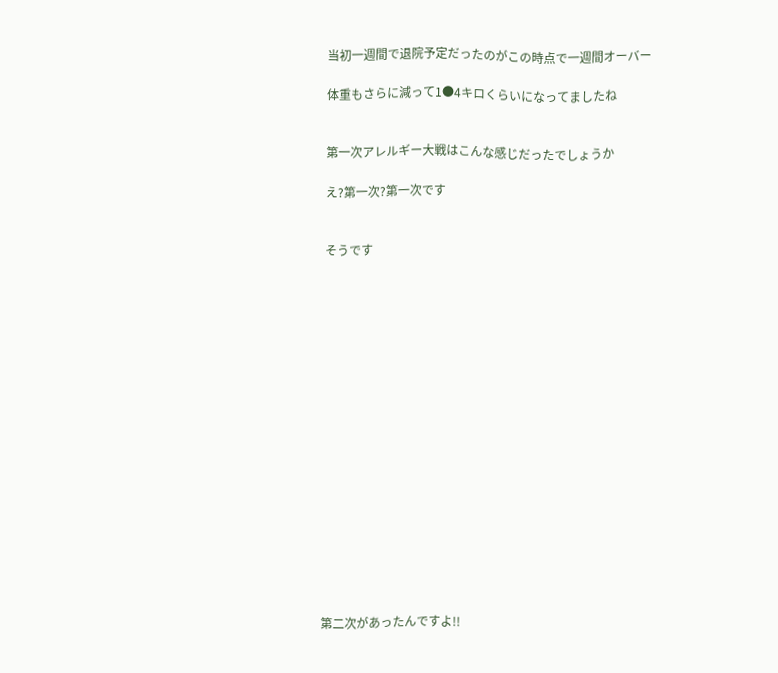当初一週間で退院予定だったのがこの時点で一週間オーバー

体重もさらに減って1●4キロくらいになってましたね


第一次アレルギー大戦はこんな感じだったでしょうか

え?第一次?第一次です


そうです


















第二次があったんですよ!!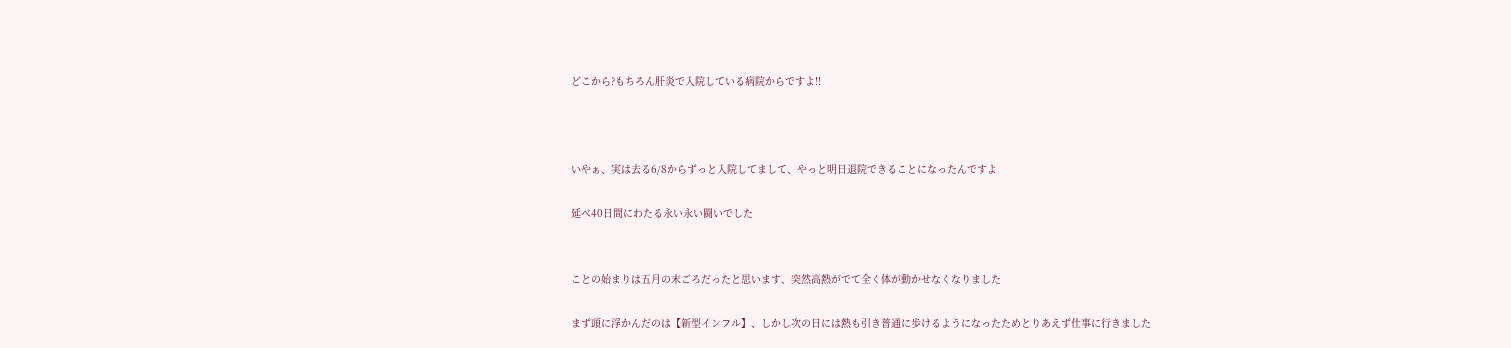どこから?もちろん肝炎で入院している病院からですよ!!



いやぁ、実は去る6/8からずっと入院してまして、やっと明日退院できることになったんですよ

延べ40日間にわたる永い永い闘いでした


ことの始まりは五月の末ごろだったと思います、突然高熱がでて全く体が動かせなくなりました

まず頭に浮かんだのは【新型インフル】、しかし次の日には熱も引き普通に歩けるようになったためとりあえず仕事に行きました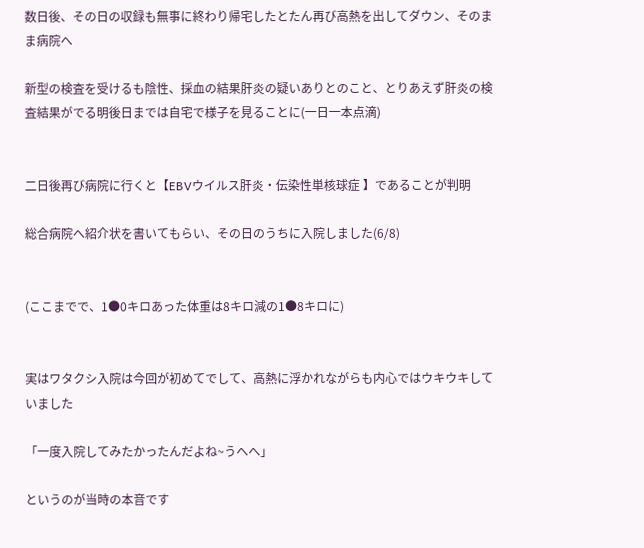数日後、その日の収録も無事に終わり帰宅したとたん再び高熱を出してダウン、そのまま病院へ

新型の検査を受けるも陰性、採血の結果肝炎の疑いありとのこと、とりあえず肝炎の検査結果がでる明後日までは自宅で様子を見ることに(一日一本点滴)


二日後再び病院に行くと【EBVウイルス肝炎・伝染性単核球症 】であることが判明

総合病院へ紹介状を書いてもらい、その日のうちに入院しました(6/8)


(ここまでで、1●0キロあった体重は8キロ減の1●8キロに)


実はワタクシ入院は今回が初めてでして、高熱に浮かれながらも内心ではウキウキしていました

「一度入院してみたかったんだよね~うへへ」

というのが当時の本音です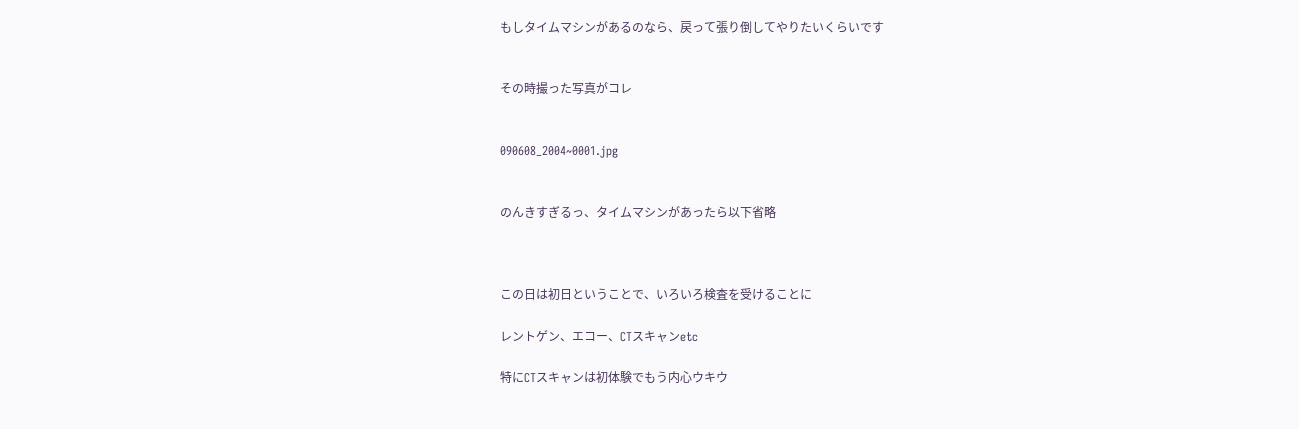もしタイムマシンがあるのなら、戻って張り倒してやりたいくらいです


その時撮った写真がコレ


090608_2004~0001.jpg


のんきすぎるっ、タイムマシンがあったら以下省略



この日は初日ということで、いろいろ検査を受けることに

レントゲン、エコー、CTスキャンetc

特にCTスキャンは初体験でもう内心ウキウ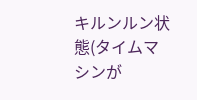キルンルン状態(タイムマシンが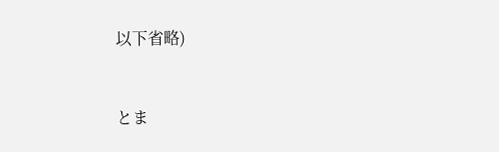以下省略)


とま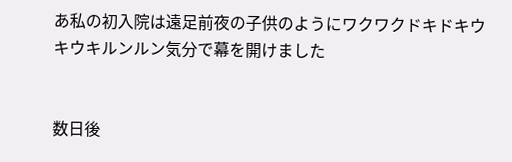あ私の初入院は遠足前夜の子供のようにワクワクドキドキウキウキルンルン気分で幕を開けました


数日後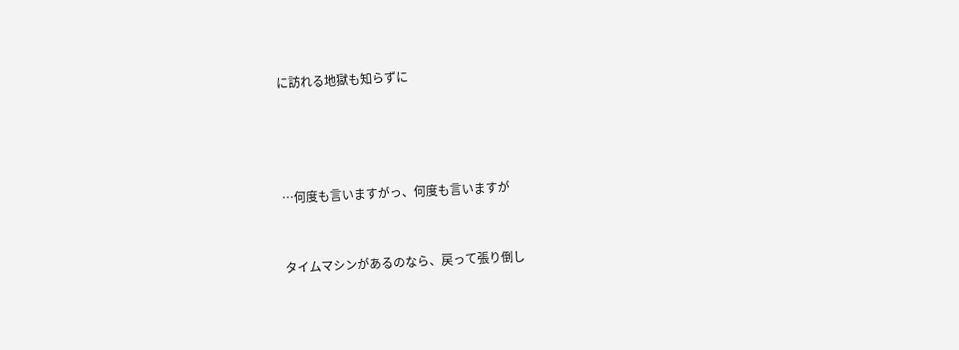に訪れる地獄も知らずに




…何度も言いますがっ、何度も言いますが


タイムマシンがあるのなら、戻って張り倒し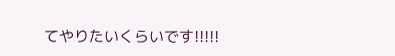てやりたいくらいです!!!!!